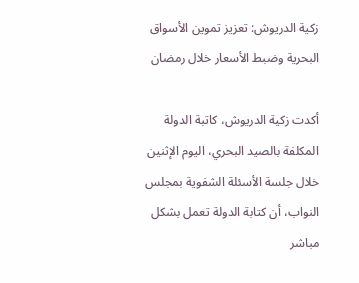زكية الدريوش: تعزيز تموين الأسواق البحرية وضبط الأسعار خلال رمضان

أكدت زكية الدريوش، كاتبة الدولة المكلفة بالصيد البحري، اليوم الإثنين خلال جلسة الأسئلة الشفوية بمجلس النواب، أن كتابة الدولة تعمل بشكل مباشر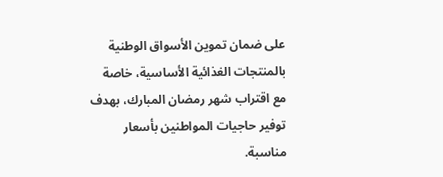على ضمان تموين الأسواق الوطنية بالمنتجات الغذائية الأساسية، خاصة مع اقتراب شهر رمضان المبارك، بهدف توفير حاجيات المواطنين بأسعار مناسبة.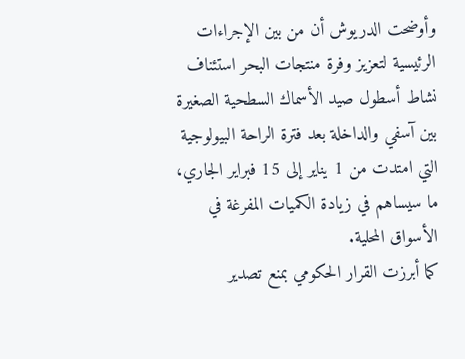وأوضحت الدريوش أن من بين الإجراءات الرئيسية لتعزيز وفرة منتجات البحر استئناف نشاط أسطول صيد الأسماك السطحية الصغيرة بين آسفي والداخلة بعد فترة الراحة البيولوجية التي امتدت من 1 يناير إلى 15 فبراير الجاري، ما سيساهم في زيادة الكميات المفرغة في الأسواق المحلية.
كما أبرزت القرار الحكومي بمنع تصدير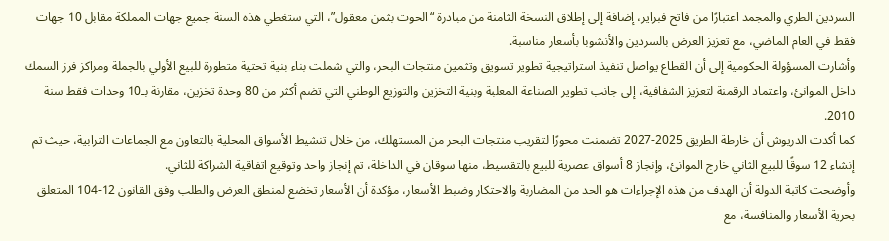السردين الطري والمجمد اعتبارًا من فاتح فبراير، إضافة إلى إطلاق النسخة الثامنة من مبادرة “الحوت بثمن معقول”، التي ستغطي هذه السنة جميع جهات المملكة مقابل 10 جهات فقط في العام الماضي، مع تعزيز العرض بالسردين والأنشوبا بأسعار مناسبة.
وأشارت المسؤولة الحكومية إلى أن القطاع يواصل تنفيذ استراتيجية تطوير تسويق وتثمين منتجات البحر، والتي شملت بناء بنية تحتية متطورة للبيع الأولي بالجملة ومراكز فرز السمك داخل الموانئ، واعتماد الرقمنة لتعزيز الشفافية، إلى جانب تطوير الصناعة المعلبة وبنية التخزين والتوزيع الوطني التي تضم أكثر من 80 وحدة تخزين، مقارنة بـ10 وحدات فقط سنة 2010.
كما أكدت الدريوش أن خارطة الطريق 2025-2027 تضمنت محورًا لتقريب منتجات البحر من المستهلك، من خلال تنشيط الأسواق المحلية بالتعاون مع الجماعات الترابية، حيث تم إنشاء 12 سوقًا للبيع الثاني خارج الموانئ، وإنجاز 8 أسواق عصرية للبيع بالتقسيط، منها سوقان في الداخلة، تم إنجاز واحد وتوقيع اتفاقية الشراكة للثاني.
وأوضحت كاتبة الدولة أن الهدف من هذه الإجراءات هو الحد من المضاربة والاحتكار وضبط الأسعار، مؤكدة أن الأسعار تخضع لمنطق العرض والطلب وفق القانون 12-104 المتعلق بحرية الأسعار والمنافسة، مع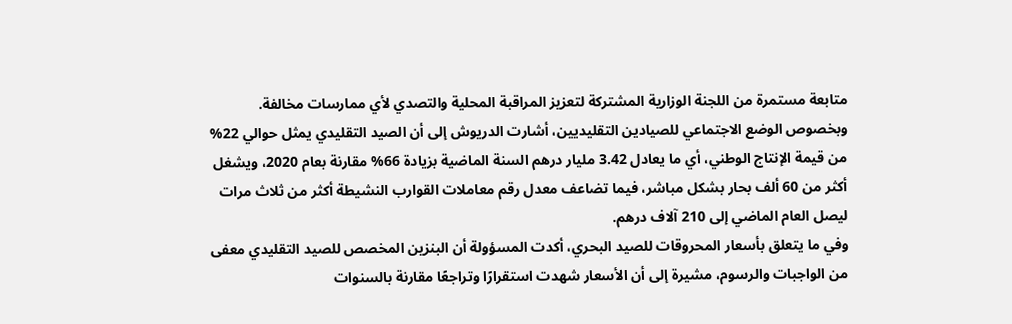متابعة مستمرة من اللجنة الوزارية المشتركة لتعزيز المراقبة المحلية والتصدي لأي ممارسات مخالفة.
وبخصوص الوضع الاجتماعي للصيادين التقليديين، أشارت الدريوش إلى أن الصيد التقليدي يمثل حوالي 22% من قيمة الإنتاج الوطني، أي ما يعادل 3.42 مليار درهم السنة الماضية بزيادة 66% مقارنة بعام 2020، ويشغل أكثر من 60 ألف بحار بشكل مباشر، فيما تضاعف معدل رقم معاملات القوارب النشيطة أكثر من ثلاث مرات ليصل العام الماضي إلى 210 آلاف درهم.
وفي ما يتعلق بأسعار المحروقات للصيد البحري، أكدت المسؤولة أن البنزين المخصص للصيد التقليدي معفى من الواجبات والرسوم، مشيرة إلى أن الأسعار شهدت استقرارًا وتراجعًا مقارنة بالسنوات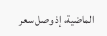الماضية، إذ وصل سعر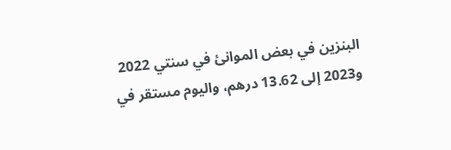البنزين في بعض الموانئ في سنتي 2022 و2023 إلى 13.62 درهم، واليوم مستقر في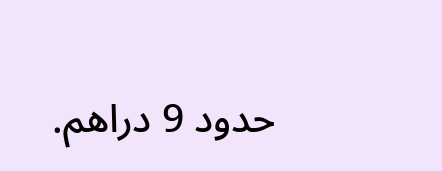حدود 9 دراهم.